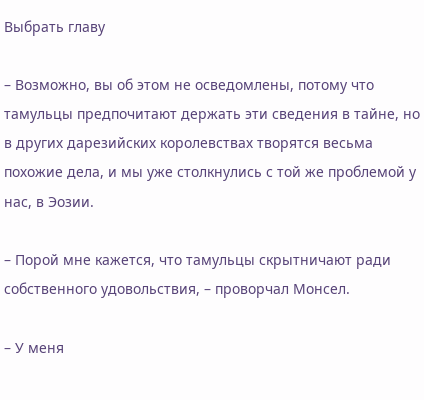Выбрать главу

– Возможно, вы об этом не осведомлены, потому что тамульцы предпочитают держать эти сведения в тайне, но в других дарезийских королевствах творятся весьма похожие дела, и мы уже столкнулись с той же проблемой у нас, в Эозии.

– Порой мне кажется, что тамульцы скрытничают ради собственного удовольствия, – проворчал Монсел.

– У меня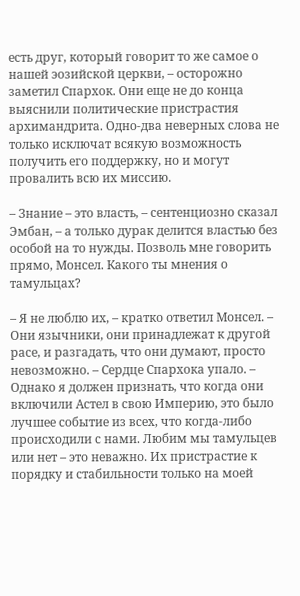есть друг, который говорит то же самое о нашей эозийской церкви, – осторожно заметил Спархок. Они еще не до конца выяснили политические пристрастия архимандрита. Одно-два неверных слова не только исключат всякую возможность получить его поддержку, но и могут провалить всю их миссию.

– Знание – это власть, – сентенциозно сказал Эмбан, – а только дурак делится властью без особой на то нужды. Позволь мне говорить прямо, Монсел. Какого ты мнения о тамульцах?

– Я не люблю их, – кратко ответил Монсел. – Они язычники, они принадлежат к другой расе, и разгадать, что они думают, просто невозможно. – Сердце Спархока упало. – Однако я должен признать, что когда они включили Астел в свою Империю, это было лучшее событие из всех, что когда-либо происходили с нами. Любим мы тамульцев или нет – это неважно. Их пристрастие к порядку и стабильности только на моей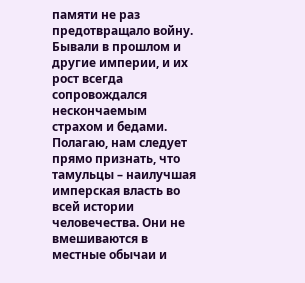памяти не раз предотвращало войну. Бывали в прошлом и другие империи, и их рост всегда сопровождался нескончаемым страхом и бедами. Полагаю, нам следует прямо признать, что тамульцы – наилучшая имперская власть во всей истории человечества. Они не вмешиваются в местные обычаи и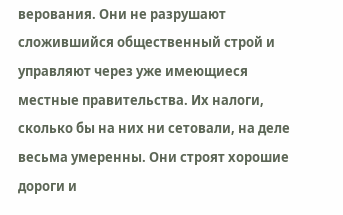верования. Они не разрушают сложившийся общественный строй и управляют через уже имеющиеся местные правительства. Их налоги, сколько бы на них ни сетовали, на деле весьма умеренны. Они строят хорошие дороги и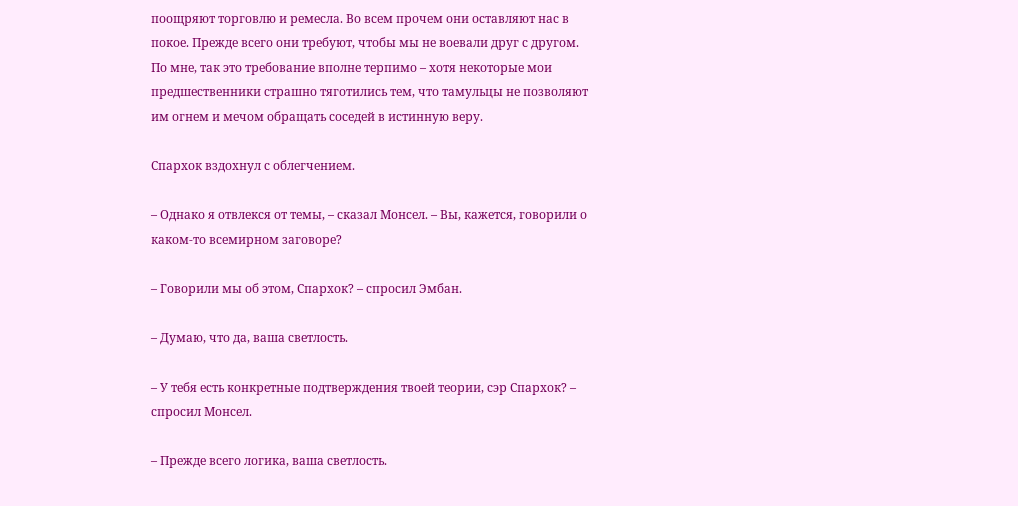поощряют торговлю и ремесла. Во всем прочем они оставляют нас в покое. Прежде всего они требуют, чтобы мы не воевали друг с другом. По мне, так это требование вполне терпимо – хотя некоторые мои предшественники страшно тяготились тем, что тамульцы не позволяют им огнем и мечом обращать соседей в истинную веру.

Спархок вздохнул с облегчением.

– Однако я отвлекся от темы, – сказал Монсел. – Вы, кажется, говорили о каком-то всемирном заговоре?

– Говорили мы об этом, Спархок? – спросил Эмбан.

– Думаю, что да, ваша светлость.

– У тебя есть конкретные подтверждения твоей теории, сэр Спархок? – спросил Монсел.

– Прежде всего логика, ваша светлость.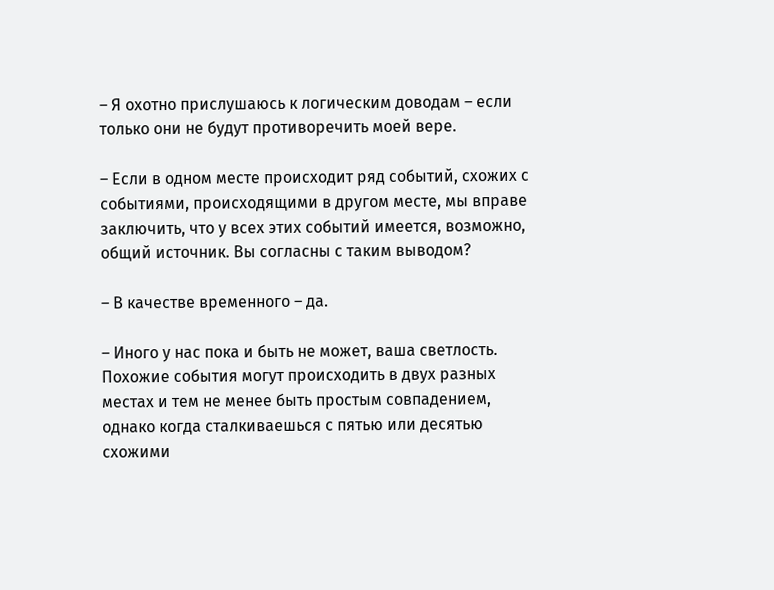– Я охотно прислушаюсь к логическим доводам – если только они не будут противоречить моей вере.

– Если в одном месте происходит ряд событий, схожих с событиями, происходящими в другом месте, мы вправе заключить, что у всех этих событий имеется, возможно, общий источник. Вы согласны с таким выводом?

– В качестве временного – да.

– Иного у нас пока и быть не может, ваша светлость. Похожие события могут происходить в двух разных местах и тем не менее быть простым совпадением, однако когда сталкиваешься с пятью или десятью схожими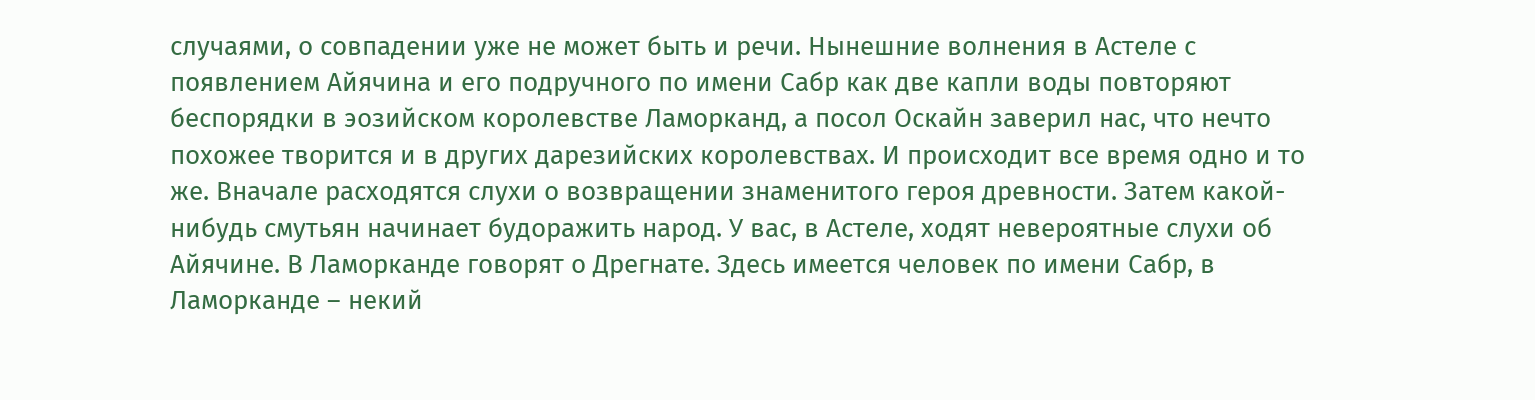случаями, о совпадении уже не может быть и речи. Нынешние волнения в Астеле с появлением Айячина и его подручного по имени Сабр как две капли воды повторяют беспорядки в эозийском королевстве Ламорканд, а посол Оскайн заверил нас, что нечто похожее творится и в других дарезийских королевствах. И происходит все время одно и то же. Вначале расходятся слухи о возвращении знаменитого героя древности. Затем какой-нибудь смутьян начинает будоражить народ. У вас, в Астеле, ходят невероятные слухи об Айячине. В Ламорканде говорят о Дрегнате. Здесь имеется человек по имени Сабр, в Ламорканде – некий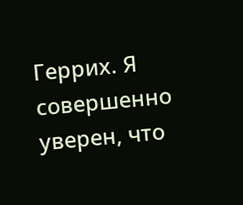Геррих. Я совершенно уверен, что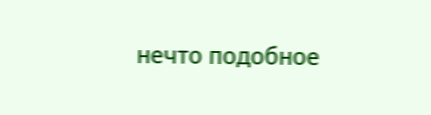нечто подобное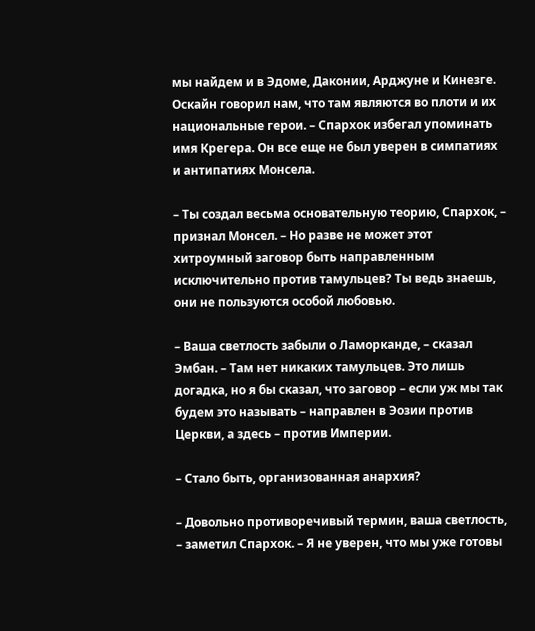мы найдем и в Эдоме, Даконии, Арджуне и Кинезге. Оскайн говорил нам, что там являются во плоти и их национальные герои. – Спархок избегал упоминать имя Крегера. Он все еще не был уверен в симпатиях и антипатиях Монсела.

– Ты создал весьма основательную теорию, Спархок, – признал Монсел. – Но разве не может этот хитроумный заговор быть направленным исключительно против тамульцев? Ты ведь знаешь, они не пользуются особой любовью.

– Ваша светлость забыли о Ламорканде, – сказал Эмбан. – Там нет никаких тамульцев. Это лишь догадка, но я бы сказал, что заговор – если уж мы так будем это называть – направлен в Эозии против Церкви, а здесь – против Империи.

– Стало быть, организованная анархия?

– Довольно противоречивый термин, ваша светлость, – заметил Спархок. – Я не уверен, что мы уже готовы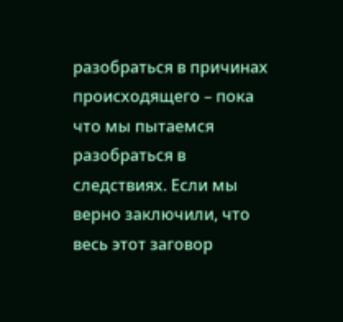разобраться в причинах происходящего – пока что мы пытаемся разобраться в следствиях. Если мы верно заключили, что весь этот заговор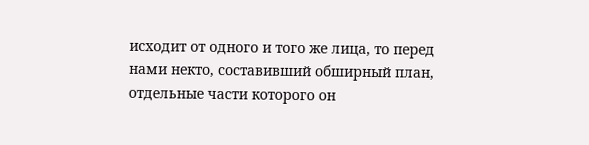исходит от одного и того же лица, то перед нами некто, составивший обширный план, отдельные части которого он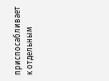приспосабливает к отдельным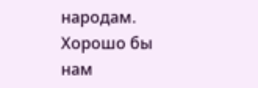народам. Хорошо бы нам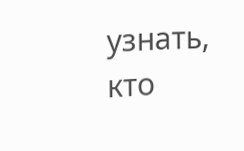узнать, кто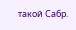такой Сабр.